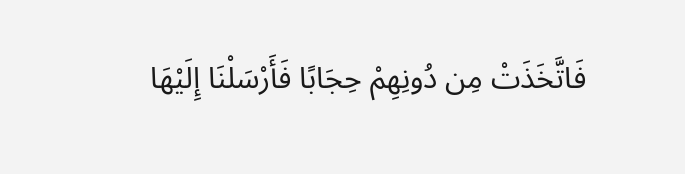فَاتَّخَذَتْ مِن دُونِهِمْ حِجَابًا فَأَرْسَلْنَا إِلَيْهَا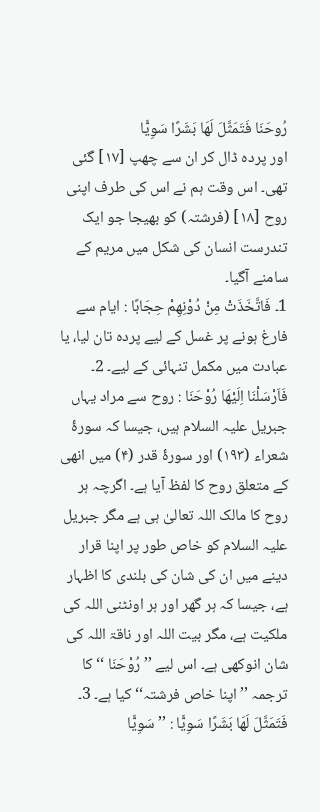رُوحَنَا فَتَمَثَّلَ لَهَا بَشَرًا سَوِيًّا
اور پردہ ڈال کر ان سے چھپ [١٧] گئی تھی۔ اس وقت ہم نے اس کی طرف اپنی روح [١٨] (فرشتہ) کو بھیجا جو ایک تندرست انسان کی شکل میں مریم کے سامنے آگیا۔
1۔ فَاتَّخَذَتْ مِنْ دُوْنِهِمْ حِجَابًا : ایام سے فارغ ہونے پر غسل کے لیے پردہ تان لیا، یا عبادت میں مکمل تنہائی کے لیے۔ 2۔ فَاَرْسَلْنَا اِلَيْهَا رُوْحَنَا : روح سے مراد یہاں جبریل علیہ السلام ہیں، جیسا کہ سورۂ شعراء (۱۹۳) اور سورۂ قدر (۴) میں انھی کے متعلق روح کا لفظ آیا ہے۔ اگرچہ ہر روح کا مالک اللہ تعالیٰ ہی ہے مگر جبریل علیہ السلام کو خاص طور پر اپنا قرار دینے میں ان کی شان کی بلندی کا اظہار ہے، جیسا کہ ہر گھر اور ہر اونٹنی اللہ کی ملکیت ہے، مگر بیت اللہ اور ناقۃ اللہ کی شان انوکھی ہے۔ اس لیے ’’ رُوْحَنَا ‘‘ کا ترجمہ ’’اپنا خاص فرشتہ‘‘ کیا ہے۔ 3۔ فَتَمَثَّلَ لَهَا بَشَرًا سَوِيًّا : ’’ سَوِيًّا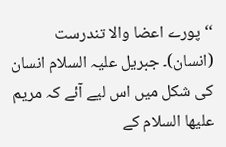‘‘ پورے اعضا والا تندرست (انسان)۔ جبریل علیہ السلام انسان کی شکل میں اس لیے آئے کہ مریم علیھا السلام کے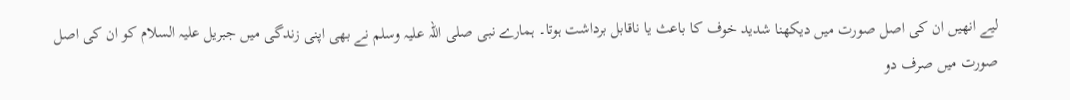لیے انھیں ان کی اصل صورت میں دیکھنا شدید خوف کا باعث یا ناقابل برداشت ہوتا۔ ہمارے نبی صلی اللہ علیہ وسلم نے بھی اپنی زندگی میں جبریل علیہ السلام کو ان کی اصل صورت میں صرف دو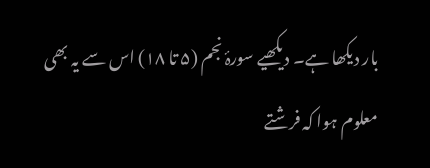بار دیکھا ہے۔ دیکھیے سورۂ نجم (۵ تا ۱۸) اس سے یہ بھی معلوم ہوا کہ فرشتے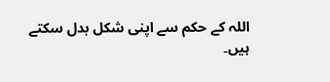اللہ کے حکم سے اپنی شکل بدل سکتے ہیں۔